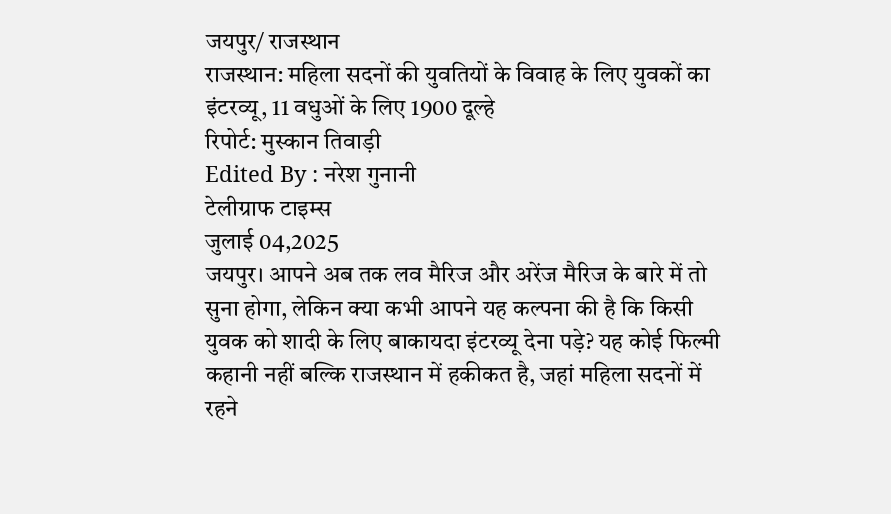जयपुर/ राजस्थान
राजस्थान: महिला सदनों की युवतियों के विवाह के लिए युवकों का इंटरव्यू, 11 वधुओं के लिए 1900 दूल्हे
रिपोर्ट: मुस्कान तिवाड़ी
Edited By : नरेश गुनानी
टेलीग्राफ टाइम्स
जुलाई 04,2025
जयपुर। आपने अब तक लव मैरिज और अरेंज मैरिज के बारे में तो सुना होगा, लेकिन क्या कभी आपने यह कल्पना की है कि किसी युवक को शादी के लिए बाकायदा इंटरव्यू देना पड़े? यह कोई फिल्मी कहानी नहीं बल्कि राजस्थान में हकीकत है, जहां महिला सदनों में रहने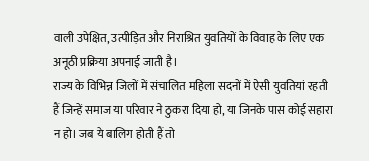वाली उपेक्षित, उत्पीड़ित और निराश्रित युवतियों के विवाह के लिए एक अनूठी प्रक्रिया अपनाई जाती है।
राज्य के विभिन्न जिलों में संचालित महिला सदनों में ऐसी युवतियां रहती हैं जिन्हें समाज या परिवार ने ठुकरा दिया हो, या जिनके पास कोई सहारा न हो। जब ये बालिग होती हैं तो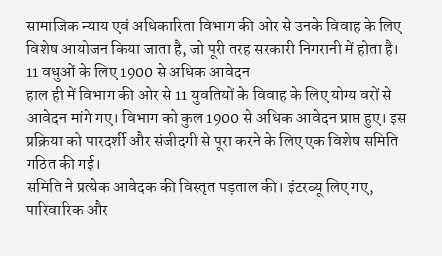सामाजिक न्याय एवं अधिकारिता विभाग की ओर से उनके विवाह के लिए विशेष आयोजन किया जाता है, जो पूरी तरह सरकारी निगरानी में होता है।
11 वधुओं के लिए 1900 से अधिक आवेदन
हाल ही में विभाग की ओर से 11 युवतियों के विवाह के लिए योग्य वरों से आवेदन मांगे गए। विभाग को कुल 1900 से अधिक आवेदन प्राप्त हुए। इस प्रक्रिया को पारदर्शी और संजीदगी से पूरा करने के लिए एक विशेष समिति गठित की गई।
समिति ने प्रत्येक आवेदक की विस्तृत पड़ताल की। इंटरव्यू लिए गए, पारिवारिक और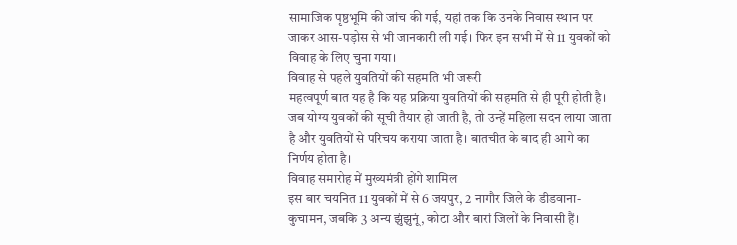सामाजिक पृष्ठभूमि की जांच की गई, यहां तक कि उनके निवास स्थान पर जाकर आस-पड़ोस से भी जानकारी ली गई। फिर इन सभी में से 11 युवकों को विवाह के लिए चुना गया।
विवाह से पहले युवतियों की सहमति भी जरूरी
महत्वपूर्ण बात यह है कि यह प्रक्रिया युवतियों की सहमति से ही पूरी होती है। जब योग्य युवकों की सूची तैयार हो जाती है, तो उन्हें महिला सदन लाया जाता है और युवतियों से परिचय कराया जाता है। बातचीत के बाद ही आगे का निर्णय होता है।
विवाह समारोह में मुख्यमंत्री होंगे शामिल
इस बार चयनित 11 युवकों में से 6 जयपुर, 2 नागौर जिले के डीडवाना-कुचामन, जबकि 3 अन्य झुंझुनूं, कोटा और बारां जिलों के निवासी हैं।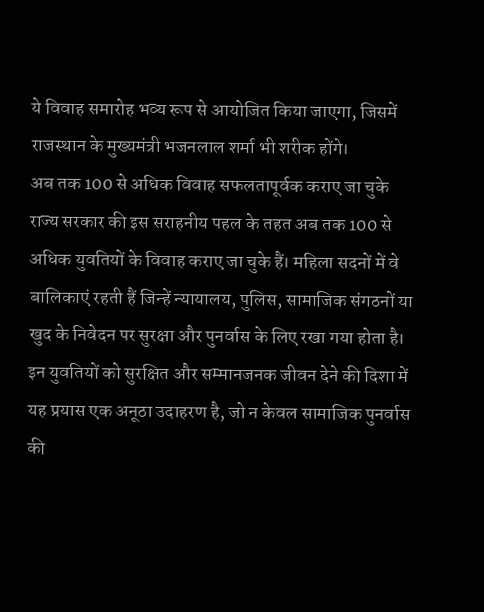ये विवाह समारोह भव्य रूप से आयोजित किया जाएगा, जिसमें राजस्थान के मुख्यमंत्री भजनलाल शर्मा भी शरीक होंगे।
अब तक 100 से अधिक विवाह सफलतापूर्वक कराए जा चुके
राज्य सरकार की इस सराहनीय पहल के तहत अब तक 100 से अधिक युवतियों के विवाह कराए जा चुके हैं। महिला सदनों में वे बालिकाएं रहती हैं जिन्हें न्यायालय, पुलिस, सामाजिक संगठनों या खुद के निवेदन पर सुरक्षा और पुनर्वास के लिए रखा गया होता है।
इन युवतियों को सुरक्षित और सम्मानजनक जीवन देने की दिशा में यह प्रयास एक अनूठा उदाहरण है, जो न केवल सामाजिक पुनर्वास की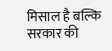मिसाल है बल्कि सरकार की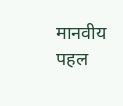मानवीय पहल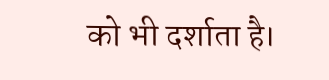को भी दर्शाता है।